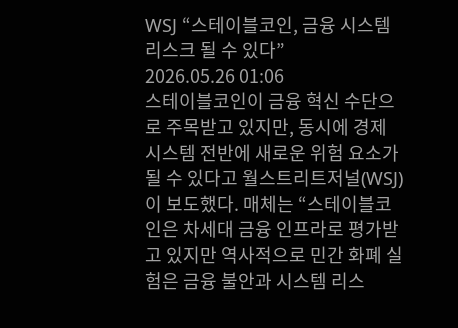WSJ “스테이블코인, 금융 시스템 리스크 될 수 있다”
2026.05.26 01:06
스테이블코인이 금융 혁신 수단으로 주목받고 있지만, 동시에 경제 시스템 전반에 새로운 위험 요소가 될 수 있다고 월스트리트저널(WSJ)이 보도했다. 매체는 “스테이블코인은 차세대 금융 인프라로 평가받고 있지만 역사적으로 민간 화폐 실험은 금융 불안과 시스템 리스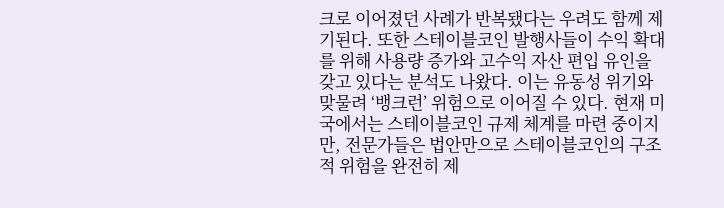크로 이어졌던 사례가 반복됐다는 우려도 함께 제기된다. 또한 스테이블코인 발행사들이 수익 확대를 위해 사용량 증가와 고수익 자산 편입 유인을 갖고 있다는 분석도 나왔다. 이는 유동성 위기와 맞물려 ‘뱅크런’ 위험으로 이어질 수 있다. 현재 미국에서는 스테이블코인 규제 체계를 마련 중이지만, 전문가들은 법안만으로 스테이블코인의 구조적 위험을 완전히 제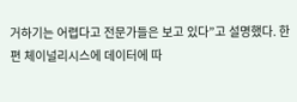거하기는 어렵다고 전문가들은 보고 있다”고 설명했다. 한편 체이널리시스에 데이터에 따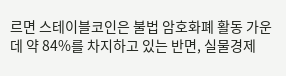르면 스테이블코인은 불법 암호화폐 활동 가운데 약 84%를 차지하고 있는 반면, 실물경제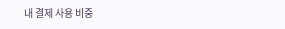내 결제 사용 비중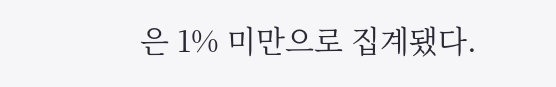은 1% 미만으로 집계됐다.